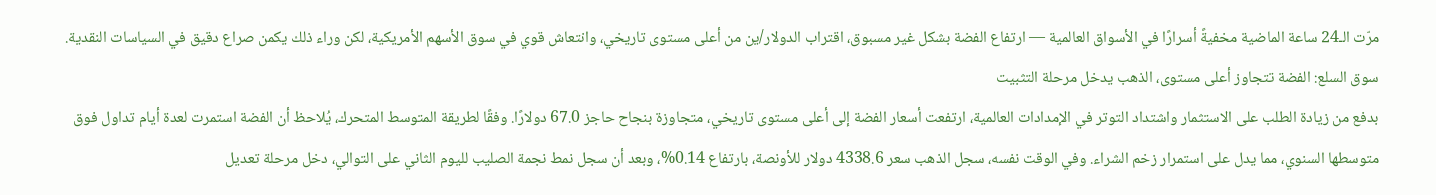مرّت الـ24 ساعة الماضية مخفيةً أسرارًا في الأسواق العالمية — ارتفاع الفضة بشكل غير مسبوق، اقتراب الدولار/ين من أعلى مستوى تاريخي، وانتعاش قوي في سوق الأسهم الأمريكية، لكن وراء ذلك يكمن صراع دقيق في السياسات النقدية.
سوق السلع: الفضة تتجاوز أعلى مستوى، الذهب يدخل مرحلة التثبيت
بدفع من زيادة الطلب على الاستثمار واشتداد التوتر في الإمدادات العالمية، ارتفعت أسعار الفضة إلى أعلى مستوى تاريخي، متجاوزة بنجاح حاجز 67.0 دولارًا. وفقًا لطريقة المتوسط المتحرك، يُلاحظ أن الفضة استمرت لعدة أيام تداول فوق متوسطها السنوي، مما يدل على استمرار زخم الشراء. وفي الوقت نفسه، سجل الذهب سعر 4338.6 دولار للأونصة، بارتفاع 0.14%، وبعد أن سجل نمط نجمة الصليب لليوم الثاني على التوالي، دخل مرحلة تعديل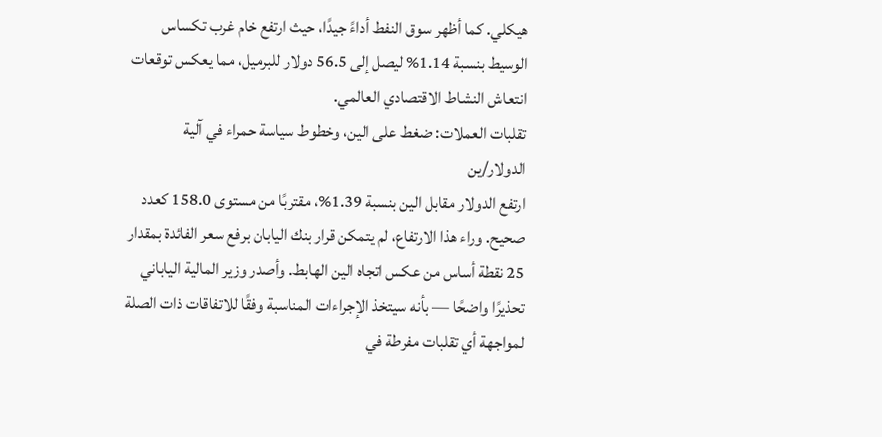هيكلي. كما أظهر سوق النفط أداءً جيدًا، حيث ارتفع خام غرب تكساس الوسيط بنسبة 1.14% ليصل إلى 56.5 دولار للبرميل، مما يعكس توقعات انتعاش النشاط الاقتصادي العالمي.
تقلبات العملات: ضغط على الين، وخطوط سياسة حمراء في آلية الدولار/ين
ارتفع الدولار مقابل الين بنسبة 1.39%، مقتربًا من مستوى 158.0 كعدد صحيح. وراء هذا الارتفاع، لم يتمكن قرار بنك اليابان برفع سعر الفائدة بمقدار 25 نقطة أساس من عكس اتجاه الين الهابط. وأصدر وزير المالية الياباني تحذيرًا واضحًا — بأنه سيتخذ الإجراءات المناسبة وفقًا للاتفاقات ذات الصلة لمواجهة أي تقلبات مفرطة في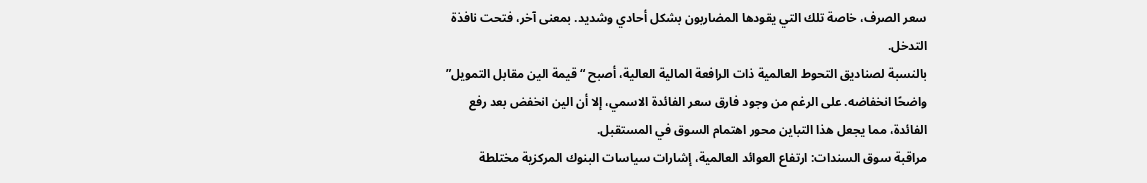سعر الصرف، خاصة تلك التي يقودها المضاربون بشكل أحادي وشديد. بمعنى آخر، فتحت نافذة التدخل.
بالنسبة لصناديق التحوط العالمية ذات الرافعة المالية العالية، أصبح “قيمة الين مقابل التمويل” واضحًا انخفاضه. على الرغم من وجود فارق سعر الفائدة الاسمي، إلا أن الين انخفض بعد رفع الفائدة، مما يجعل هذا التباين محور اهتمام السوق في المستقبل.
مراقبة سوق السندات: ارتفاع العوائد العالمية، إشارات سياسات البنوك المركزية مختلطة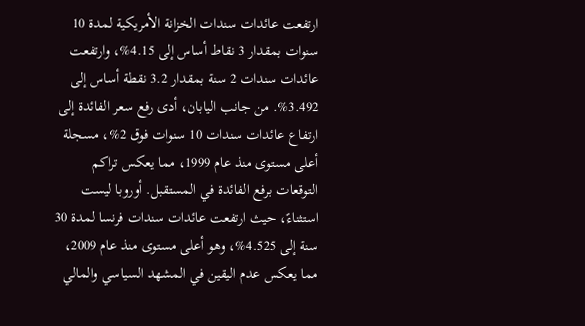ارتفعت عائدات سندات الخزانة الأمريكية لمدة 10 سنوات بمقدار 3 نقاط أساس إلى 4.15%، وارتفعت عائدات سندات 2 سنة بمقدار 3.2 نقطة أساس إلى 3.492%. من جانب اليابان، أدى رفع سعر الفائدة إلى ارتفاع عائدات سندات 10 سنوات فوق 2%، مسجلة أعلى مستوى منذ عام 1999، مما يعكس تراكم التوقعات برفع الفائدة في المستقبل. أوروبا ليست استثناءً، حيث ارتفعت عائدات سندات فرنسا لمدة 30 سنة إلى 4.525%، وهو أعلى مستوى منذ عام 2009، مما يعكس عدم اليقين في المشهد السياسي والمالي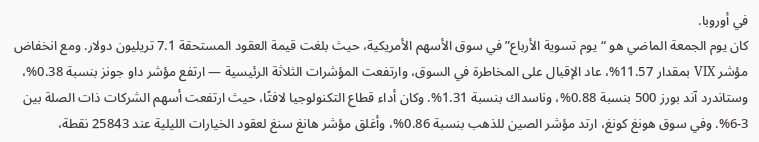في أوروبا.
كان يوم الجمعة الماضي هو “يوم تسوية الأرباع” في سوق الأسهم الأمريكية، حيث بلغت قيمة العقود المستحقة 7.1 تريليون دولار. ومع انخفاض مؤشر VIX بمقدار 11.57%، عاد الإقبال على المخاطرة في السوق، وارتفعت المؤشرات الثلاثة الرئيسية — ارتفع مؤشر داو جونز بنسبة 0.38%، وستاندرد آند بورز 500 بنسبة 0.88%، وناسداك بنسبة 1.31%. وكان أداء قطاع التكنولوجيا لافتًا، حيث ارتفعت أسهم الشركات ذات الصلة بين 3-6%. وفي سوق هونغ كونغ، ارتد مؤشر الصين للذهب بنسبة 0.86%، وأغلق مؤشر هانغ سنغ لعقود الخيارات الليلية عند 25843 نقطة،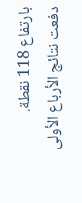بارتفاع 118 نقطة.
دفعت نتائج الأرباع الأولى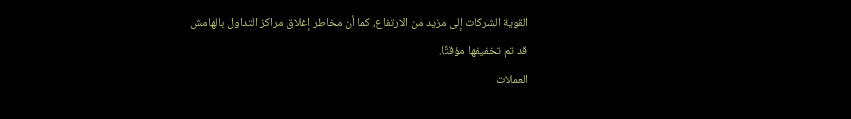القوية الشركات إلى مزيد من الارتفاع، كما أن مخاطر إغلاق مراكز التداول بالهامش قد تم تخفيفها مؤقتًا.
العملات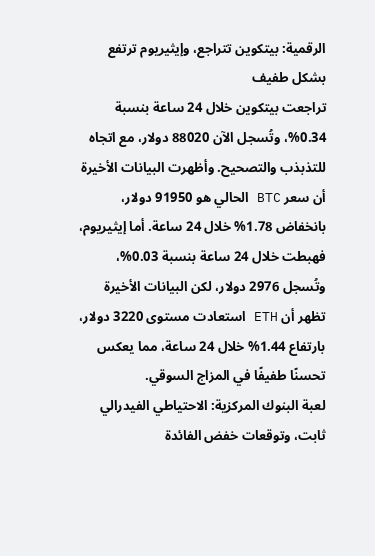الرقمية: بيتكوين تتراجع، وإيثيريوم ترتفع بشكل طفيف
تراجعت بيتكوين خلال 24 ساعة بنسبة 0.34%، وتُسجل الآن 88020 دولار، مع اتجاه للتذبذب والتصحيح. وأظهرت البيانات الأخيرة أن سعر BTC الحالي هو 91950 دولار، بانخفاض 1.78% خلال 24 ساعة. أما إيثيريوم، فهبطت خلال 24 ساعة بنسبة 0.03%، وتُسجل 2976 دولار، لكن البيانات الأخيرة تظهر أن ETH استعادت مستوى 3220 دولار، بارتفاع 1.44% خلال 24 ساعة، مما يعكس تحسنًا طفيفًا في المزاج السوقي.
لعبة البنوك المركزية: الاحتياطي الفيدرالي ثابت، وتوقعات خفض الفائدة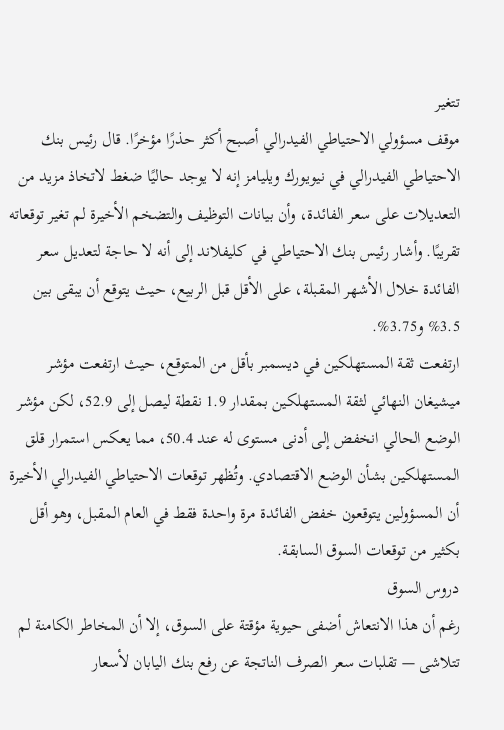تتغير
موقف مسؤولي الاحتياطي الفيدرالي أصبح أكثر حذرًا مؤخرًا. قال رئيس بنك الاحتياطي الفيدرالي في نيويورك ويليامز إنه لا يوجد حاليًا ضغط لاتخاذ مزيد من التعديلات على سعر الفائدة، وأن بيانات التوظيف والتضخم الأخيرة لم تغير توقعاته تقريبًا. وأشار رئيس بنك الاحتياطي في كليفلاند إلى أنه لا حاجة لتعديل سعر الفائدة خلال الأشهر المقبلة، على الأقل قبل الربيع، حيث يتوقع أن يبقى بين 3.5% و3.75%.
ارتفعت ثقة المستهلكين في ديسمبر بأقل من المتوقع، حيث ارتفعت مؤشر ميشيغان النهائي لثقة المستهلكين بمقدار 1.9 نقطة ليصل إلى 52.9، لكن مؤشر الوضع الحالي انخفض إلى أدنى مستوى له عند 50.4، مما يعكس استمرار قلق المستهلكين بشأن الوضع الاقتصادي. وتُظهر توقعات الاحتياطي الفيدرالي الأخيرة أن المسؤولين يتوقعون خفض الفائدة مرة واحدة فقط في العام المقبل، وهو أقل بكثير من توقعات السوق السابقة.
دروس السوق
رغم أن هذا الانتعاش أضفى حيوية مؤقتة على السوق، إلا أن المخاطر الكامنة لم تتلاشى — تقلبات سعر الصرف الناتجة عن رفع بنك اليابان لأسعار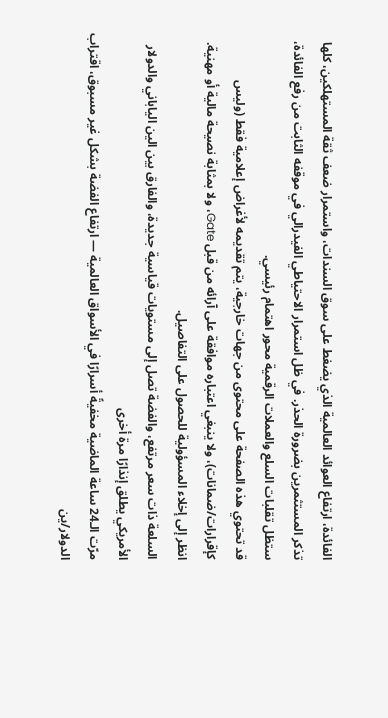الفائدة، ارتفاع العوائد العالمية الذي يضغط على سوق السندات، واستمرار ضعف ثقة المستهلكين، كلها تذكر المستثمرين بضرورة الحذر. في ظل استمرار الاحتياطي الفيدرالي في موقفه الثابت من رفع الفائدة، ستظل تقلبات السلع والعملات الرقمية محور اهتمام رئيسي.
قد تحتوي هذه الصفحة على محتوى من جهات خارجية، يتم تقديمه لأغراض إعلامية فقط (وليس كإقرارات/ضمانات)، ولا ينبغي اعتباره موافقة على آرائه من قبل Gate، ولا بمثابة نصيحة مالية أو مهنية. انظر إلى إخلاء المسؤولية للحصول على التفاصيل.
السلعة ذات سعر مرتفع، والفضة تصل إلى مستويات قياسية جديدة، والفارق بين الين الياباني والدولار الأمريكي يطلق إنذارًا مرة أخرى
مرّت الـ24 ساعة الماضية مخفيةً أسرارًا في الأسواق العالمية — ارتفاع الفضة بشكل غير مسبوق، اقتراب الدولار/ين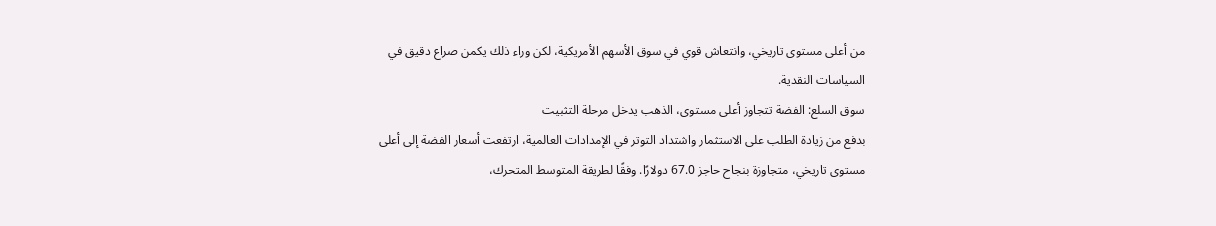من أعلى مستوى تاريخي، وانتعاش قوي في سوق الأسهم الأمريكية، لكن وراء ذلك يكمن صراع دقيق في السياسات النقدية.
سوق السلع: الفضة تتجاوز أعلى مستوى، الذهب يدخل مرحلة التثبيت
بدفع من زيادة الطلب على الاستثمار واشتداد التوتر في الإمدادات العالمية، ارتفعت أسعار الفضة إلى أعلى مستوى تاريخي، متجاوزة بنجاح حاجز 67.0 دولارًا. وفقًا لطريقة المتوسط المتحرك،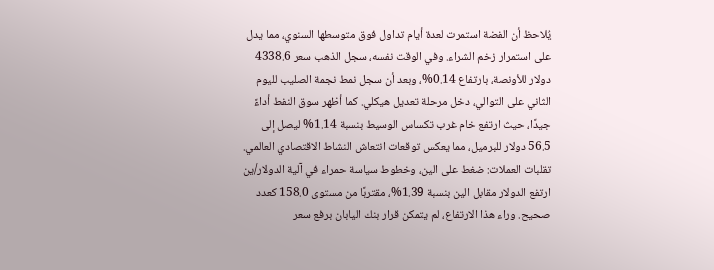يُلاحظ أن الفضة استمرت لعدة أيام تداول فوق متوسطها السنوي، مما يدل على استمرار زخم الشراء. وفي الوقت نفسه، سجل الذهب سعر 4338.6 دولار للأونصة، بارتفاع 0.14%، وبعد أن سجل نمط نجمة الصليب لليوم الثاني على التوالي، دخل مرحلة تعديل هيكلي. كما أظهر سوق النفط أداءً جيدًا، حيث ارتفع خام غرب تكساس الوسيط بنسبة 1.14% ليصل إلى 56.5 دولار للبرميل، مما يعكس توقعات انتعاش النشاط الاقتصادي العالمي.
تقلبات العملات: ضغط على الين، وخطوط سياسة حمراء في آلية الدولار/ين
ارتفع الدولار مقابل الين بنسبة 1.39%، مقتربًا من مستوى 158.0 كعدد صحيح. وراء هذا الارتفاع، لم يتمكن قرار بنك اليابان برفع سعر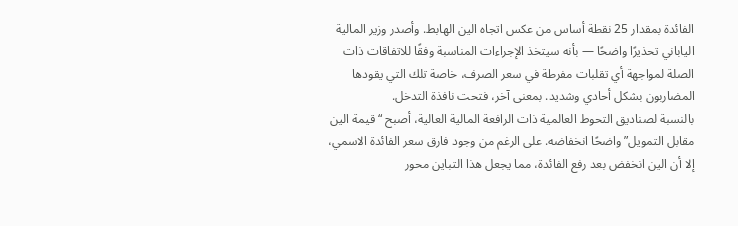الفائدة بمقدار 25 نقطة أساس من عكس اتجاه الين الهابط. وأصدر وزير المالية الياباني تحذيرًا واضحًا — بأنه سيتخذ الإجراءات المناسبة وفقًا للاتفاقات ذات الصلة لمواجهة أي تقلبات مفرطة في سعر الصرف، خاصة تلك التي يقودها المضاربون بشكل أحادي وشديد. بمعنى آخر، فتحت نافذة التدخل.
بالنسبة لصناديق التحوط العالمية ذات الرافعة المالية العالية، أصبح “قيمة الين مقابل التمويل” واضحًا انخفاضه. على الرغم من وجود فارق سعر الفائدة الاسمي، إلا أن الين انخفض بعد رفع الفائدة، مما يجعل هذا التباين محور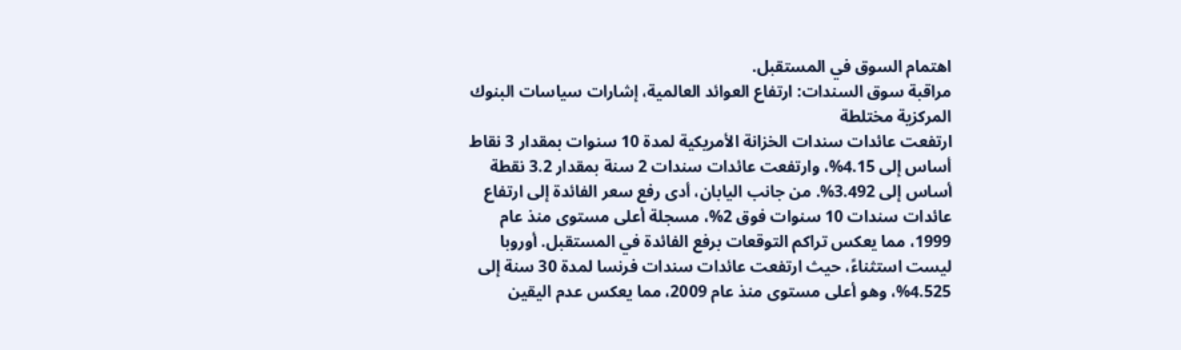اهتمام السوق في المستقبل.
مراقبة سوق السندات: ارتفاع العوائد العالمية، إشارات سياسات البنوك المركزية مختلطة
ارتفعت عائدات سندات الخزانة الأمريكية لمدة 10 سنوات بمقدار 3 نقاط أساس إلى 4.15%، وارتفعت عائدات سندات 2 سنة بمقدار 3.2 نقطة أساس إلى 3.492%. من جانب اليابان، أدى رفع سعر الفائدة إلى ارتفاع عائدات سندات 10 سنوات فوق 2%، مسجلة أعلى مستوى منذ عام 1999، مما يعكس تراكم التوقعات برفع الفائدة في المستقبل. أوروبا ليست استثناءً، حيث ارتفعت عائدات سندات فرنسا لمدة 30 سنة إلى 4.525%، وهو أعلى مستوى منذ عام 2009، مما يعكس عدم اليقين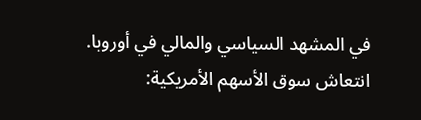في المشهد السياسي والمالي في أوروبا.
انتعاش سوق الأسهم الأمريكية: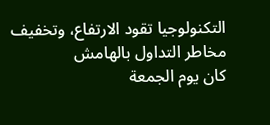التكنولوجيا تقود الارتفاع، وتخفيف مخاطر التداول بالهامش
كان يوم الجمعة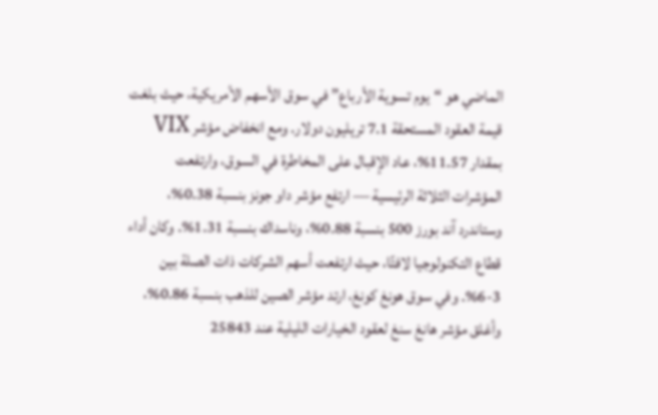الماضي هو “يوم تسوية الأرباع” في سوق الأسهم الأمريكية، حيث بلغت قيمة العقود المستحقة 7.1 تريليون دولار. ومع انخفاض مؤشر VIX بمقدار 11.57%، عاد الإقبال على المخاطرة في السوق، وارتفعت المؤشرات الثلاثة الرئيسية — ارتفع مؤشر داو جونز بنسبة 0.38%، وستاندرد آند بورز 500 بنسبة 0.88%، وناسداك بنسبة 1.31%. وكان أداء قطاع التكنولوجيا لافتًا، حيث ارتفعت أسهم الشركات ذات الصلة بين 3-6%. وفي سوق هونغ كونغ، ارتد مؤشر الصين للذهب بنسبة 0.86%، وأغلق مؤشر هانغ سنغ لعقود الخيارات الليلية عند 25843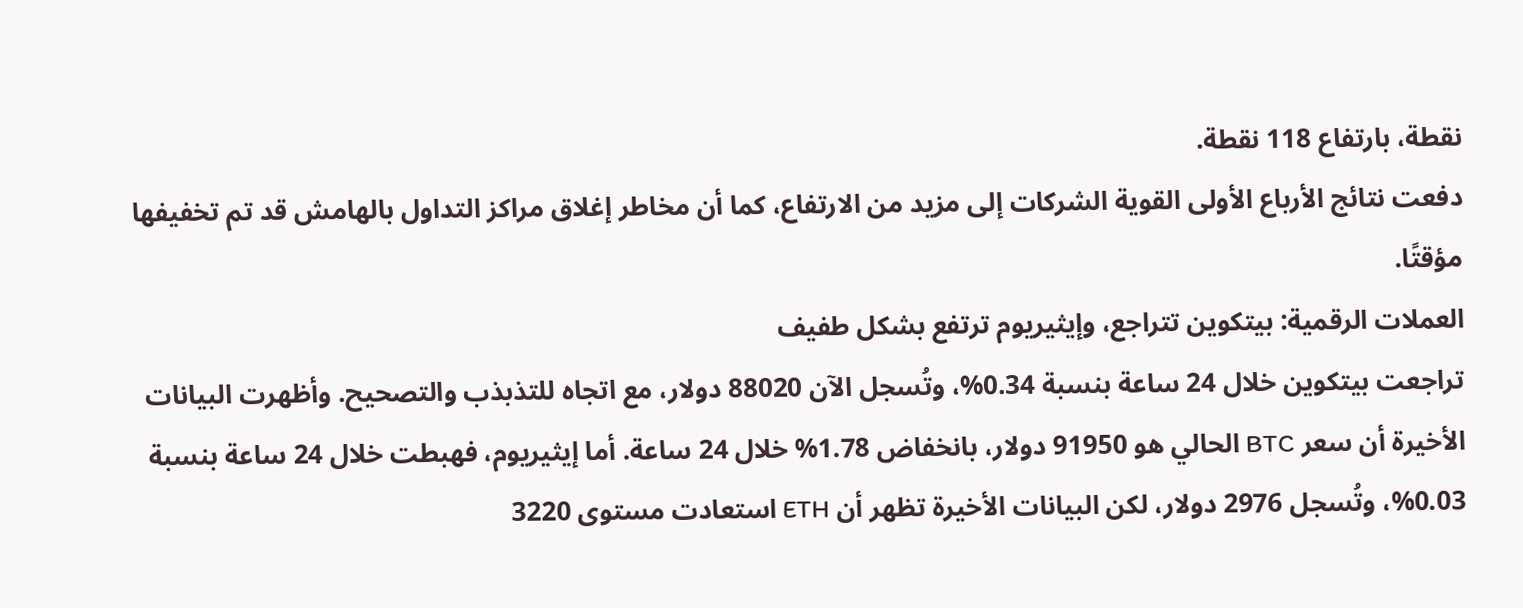نقطة، بارتفاع 118 نقطة.
دفعت نتائج الأرباع الأولى القوية الشركات إلى مزيد من الارتفاع، كما أن مخاطر إغلاق مراكز التداول بالهامش قد تم تخفيفها مؤقتًا.
العملات الرقمية: بيتكوين تتراجع، وإيثيريوم ترتفع بشكل طفيف
تراجعت بيتكوين خلال 24 ساعة بنسبة 0.34%، وتُسجل الآن 88020 دولار، مع اتجاه للتذبذب والتصحيح. وأظهرت البيانات الأخيرة أن سعر BTC الحالي هو 91950 دولار، بانخفاض 1.78% خلال 24 ساعة. أما إيثيريوم، فهبطت خلال 24 ساعة بنسبة 0.03%، وتُسجل 2976 دولار، لكن البيانات الأخيرة تظهر أن ETH استعادت مستوى 3220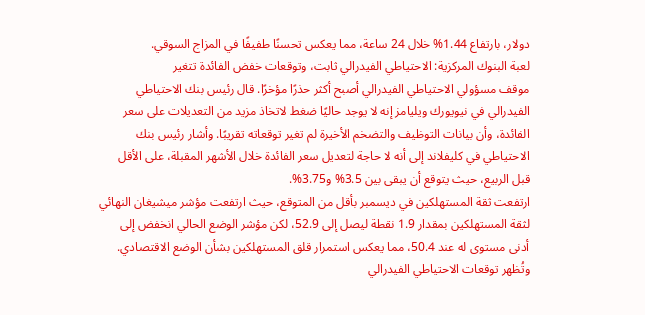دولار، بارتفاع 1.44% خلال 24 ساعة، مما يعكس تحسنًا طفيفًا في المزاج السوقي.
لعبة البنوك المركزية: الاحتياطي الفيدرالي ثابت، وتوقعات خفض الفائدة تتغير
موقف مسؤولي الاحتياطي الفيدرالي أصبح أكثر حذرًا مؤخرًا. قال رئيس بنك الاحتياطي الفيدرالي في نيويورك ويليامز إنه لا يوجد حاليًا ضغط لاتخاذ مزيد من التعديلات على سعر الفائدة، وأن بيانات التوظيف والتضخم الأخيرة لم تغير توقعاته تقريبًا. وأشار رئيس بنك الاحتياطي في كليفلاند إلى أنه لا حاجة لتعديل سعر الفائدة خلال الأشهر المقبلة، على الأقل قبل الربيع، حيث يتوقع أن يبقى بين 3.5% و3.75%.
ارتفعت ثقة المستهلكين في ديسمبر بأقل من المتوقع، حيث ارتفعت مؤشر ميشيغان النهائي لثقة المستهلكين بمقدار 1.9 نقطة ليصل إلى 52.9، لكن مؤشر الوضع الحالي انخفض إلى أدنى مستوى له عند 50.4، مما يعكس استمرار قلق المستهلكين بشأن الوضع الاقتصادي. وتُظهر توقعات الاحتياطي الفيدرالي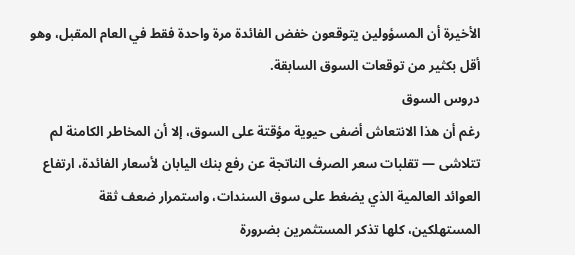الأخيرة أن المسؤولين يتوقعون خفض الفائدة مرة واحدة فقط في العام المقبل، وهو أقل بكثير من توقعات السوق السابقة.
دروس السوق
رغم أن هذا الانتعاش أضفى حيوية مؤقتة على السوق، إلا أن المخاطر الكامنة لم تتلاشى — تقلبات سعر الصرف الناتجة عن رفع بنك اليابان لأسعار الفائدة، ارتفاع العوائد العالمية الذي يضغط على سوق السندات، واستمرار ضعف ثقة المستهلكين، كلها تذكر المستثمرين بضرورة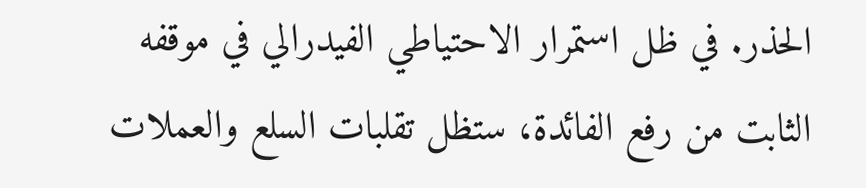الحذر. في ظل استمرار الاحتياطي الفيدرالي في موقفه الثابت من رفع الفائدة، ستظل تقلبات السلع والعملات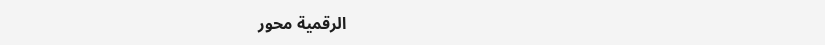الرقمية محور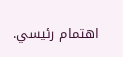اهتمام رئيسي.